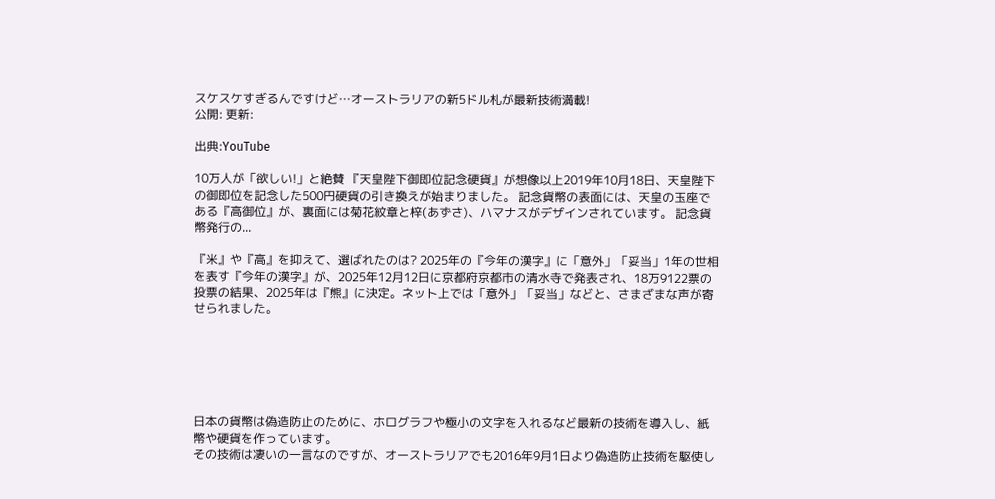スケスケすぎるんですけど…オーストラリアの新5ドル札が最新技術満載!
公開: 更新:

出典:YouTube

10万人が「欲しい!」と絶賛 『天皇陛下御即位記念硬貨』が想像以上2019年10月18日、天皇陛下の御即位を記念した500円硬貨の引き換えが始まりました。 記念貨幣の表面には、天皇の玉座である『高御位』が、裏面には菊花紋章と梓(あずさ)、ハマナスがデザインされています。 記念貨幣発行の...

『米』や『高』を抑えて、選ばれたのは? 2025年の『今年の漢字』に「意外」「妥当」1年の世相を表す『今年の漢字』が、2025年12月12日に京都府京都市の清水寺で発表され、18万9122票の投票の結果、2025年は『熊』に決定。ネット上では「意外」「妥当」などと、さまざまな声が寄せられました。






日本の貨幣は偽造防止のために、ホログラフや極小の文字を入れるなど最新の技術を導入し、紙幣や硬貨を作っています。
その技術は凄いの一言なのですが、オーストラリアでも2016年9月1日より偽造防止技術を駆使し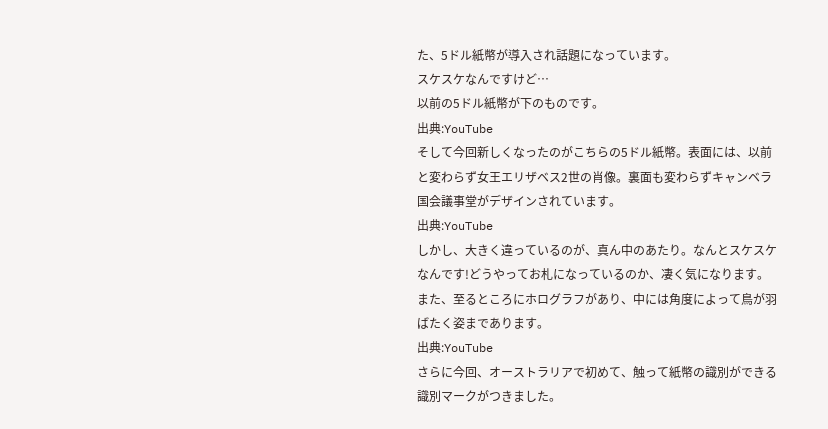た、5ドル紙幣が導入され話題になっています。
スケスケなんですけど…
以前の5ドル紙幣が下のものです。
出典:YouTube
そして今回新しくなったのがこちらの5ドル紙幣。表面には、以前と変わらず女王エリザベス2世の肖像。裏面も変わらずキャンベラ国会議事堂がデザインされています。
出典:YouTube
しかし、大きく違っているのが、真ん中のあたり。なんとスケスケなんです!どうやってお札になっているのか、凄く気になります。
また、至るところにホログラフがあり、中には角度によって鳥が羽ばたく姿まであります。
出典:YouTube
さらに今回、オーストラリアで初めて、触って紙幣の識別ができる識別マークがつきました。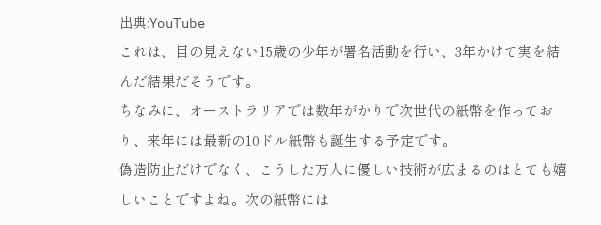出典:YouTube
これは、目の見えない15歳の少年が署名活動を行い、3年かけて実を結んだ結果だそうです。
ちなみに、オーストラリアでは数年がかりで次世代の紙幣を作っており、来年には最新の10ドル紙幣も誕生する予定です。
偽造防止だけでなく、こうした万人に優しい技術が広まるのはとても嬉しいことですよね。次の紙幣には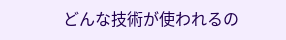どんな技術が使われるの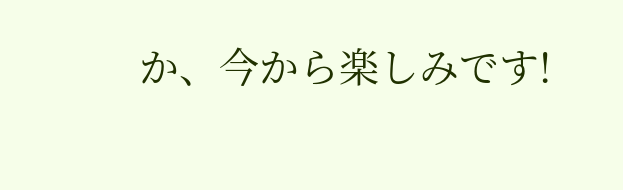か、今から楽しみです!